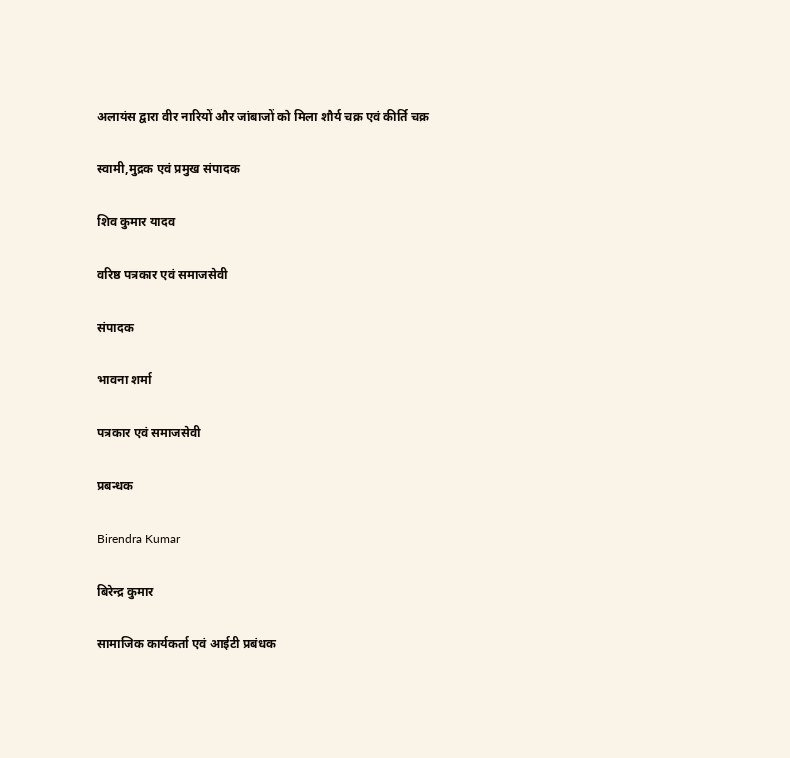अलायंस द्वारा वीर नारियों और जांबाजों को मिला शौर्य चक्र एवं कीर्ति चक्र

स्वामी,मुद्रक एवं प्रमुख संपादक

शिव कुमार यादव

वरिष्ठ पत्रकार एवं समाजसेवी

संपादक

भावना शर्मा

पत्रकार एवं समाजसेवी

प्रबन्धक

Birendra Kumar

बिरेन्द्र कुमार

सामाजिक कार्यकर्ता एवं आईटी प्रबंधक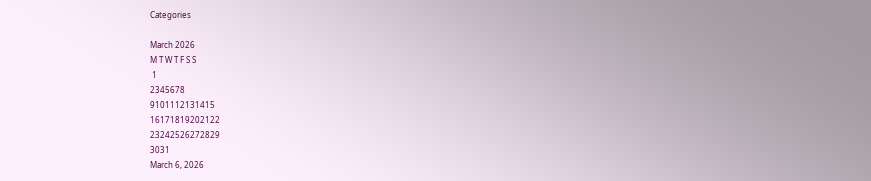Categories

March 2026
M T W T F S S
 1
2345678
9101112131415
16171819202122
23242526272829
3031
March 6, 2026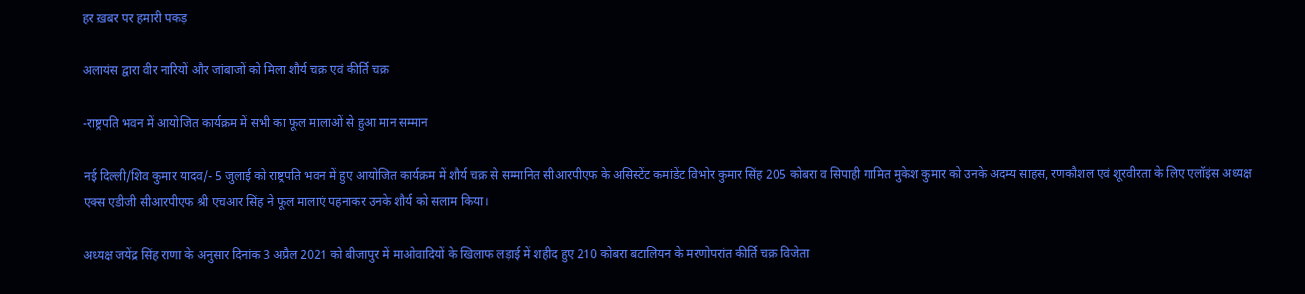हर ख़बर पर हमारी पकड़

अलायंस द्वारा वीर नारियों और जांबाजों को मिला शौर्य चक्र एवं कीर्ति चक्र

-राष्ट्रपति भवन में आयोजित कार्यक्रम में सभी का फूल मालाओं से हुआ मान सम्मान

नई दिल्ली/शिव कुमार यादव/- 5 जुलाई को राष्ट्रपति भवन में हुए आयोजित कार्यक्रम में शौर्य चक्र से सम्मानित सीआरपीएफ के असिस्टेंट कमांडेंट विभोर कुमार सिंह 205 कोबरा व सिपाही गामित मुकेश कुमार को उनके अदम्य साहस, रणकौशल एवं शूरवीरता के लिए एलॉइंस अध्यक्ष एक्स एडीजी सीआरपीएफ श्री एचआर सिंह ने फूल मालाएं पहनाकर उनके शौर्य को सलाम किया।

अध्यक्ष जयेंद्र सिंह राणा के अनुसार दिनांक 3 अप्रैल 2021 को बीजापुर में माओवादियों के खिलाफ लड़ाई में शहीद हुए 210 कोबरा बटालियन के मरणोपरांत कीर्ति चक्र विजेता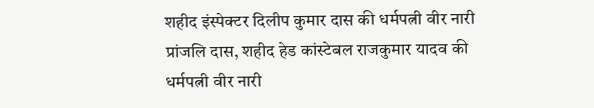शहीद इंस्पेक्टर दिलीप कुमार दास की धर्मपत्नी वीर नारी प्रांजलि दास, शहीद हेड कांस्टेबल राजकुमार यादव की धर्मपत्नी वीर नारी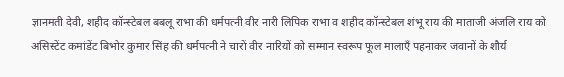ज्ञानमती देवी, शहीद कॉन्स्टेबल बबलू राभा की धर्मपत्नी वीर नारी लिपिक राभा व शहीद कॉन्स्टेबल शंभू राय की माताजी अंजलि राय को असिस्टेंट कमांडेंट बिभोर कुमार सिंह की धर्मपत्नी ने चारों वीर नारियों को सम्मान स्वरूप फूल मालाएँ पहनाकर जवानों के शौर्य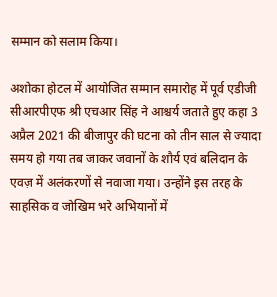सम्मान को सलाम किया।

अशोका होटल में आयोजित सम्मान समारोह में पूर्व एडीजी सीआरपीएफ श्री एचआर सिंह ने आश्चर्य जताते हुए कहा 3 अप्रैल 2021 की बीजापुर की घटना को तीन साल से ज्यादा समय हो गया तब जाकर जवानों के शौर्य एवं बलिदान के एवज़ में अलंकरणों से नवाजा गया। उन्होंने इस तरह के साहसिक व जोखिम भरे अभियानों में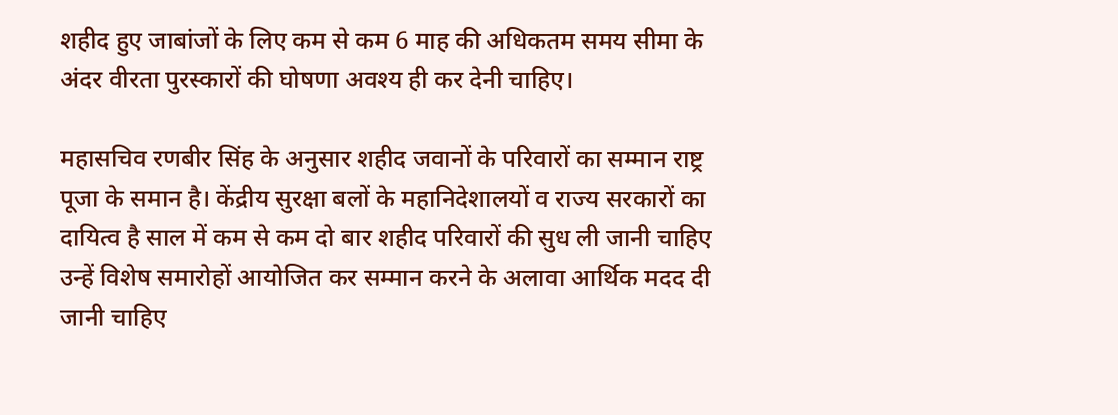शहीद हुए जाबांजों के लिए कम से कम 6 माह की अधिकतम समय सीमा के अंदर वीरता पुरस्कारों की घोषणा अवश्य ही कर देनी चाहिए।

महासचिव रणबीर सिंह के अनुसार शहीद जवानों के परिवारों का सम्मान राष्ट्र पूजा के समान है। केंद्रीय सुरक्षा बलों के महानिदेशालयों व राज्य सरकारों का दायित्व है साल में कम से कम दो बार शहीद परिवारों की सुध ली जानी चाहिए उन्हें विशेष समारोहों आयोजित कर सम्मान करने के अलावा आर्थिक मदद दी जानी चाहिए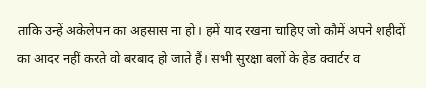ताकि उन्हें अकेलेपन का अहसास ना हो। हमें याद रखना चाहिए जो कौमें अपने शहीदों का आदर नहीं करते वो बरबाद हो जाते हैं। सभी सुरक्षा बलों के हेड क्वार्टर व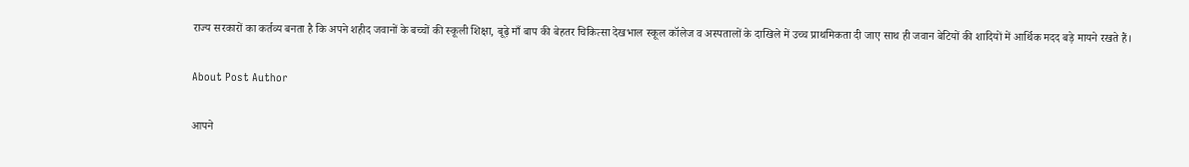राज्य सरकारों का कर्तव्य बनता है कि अपने शहीद जवानों के बच्चों की स्कूली शिक्षा, बूढ़े माँ बाप की बेहतर चिकित्सा देखभाल स्कूल कॉलेज व अस्पतालों के दाखिले में उच्च प्राथमिकता दी जाए साथ ही जवान बेटियों की शादियों में आर्थिक मदद बड़े मायने रखते हैं।

About Post Author

आपने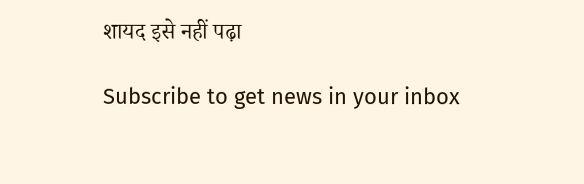शायद इसे नहीं पढ़ा

Subscribe to get news in your inbox